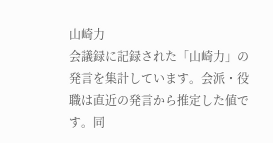山崎力
会議録に記録された「山崎力」の発言を集計しています。会派・役職は直近の発言から推定した値です。同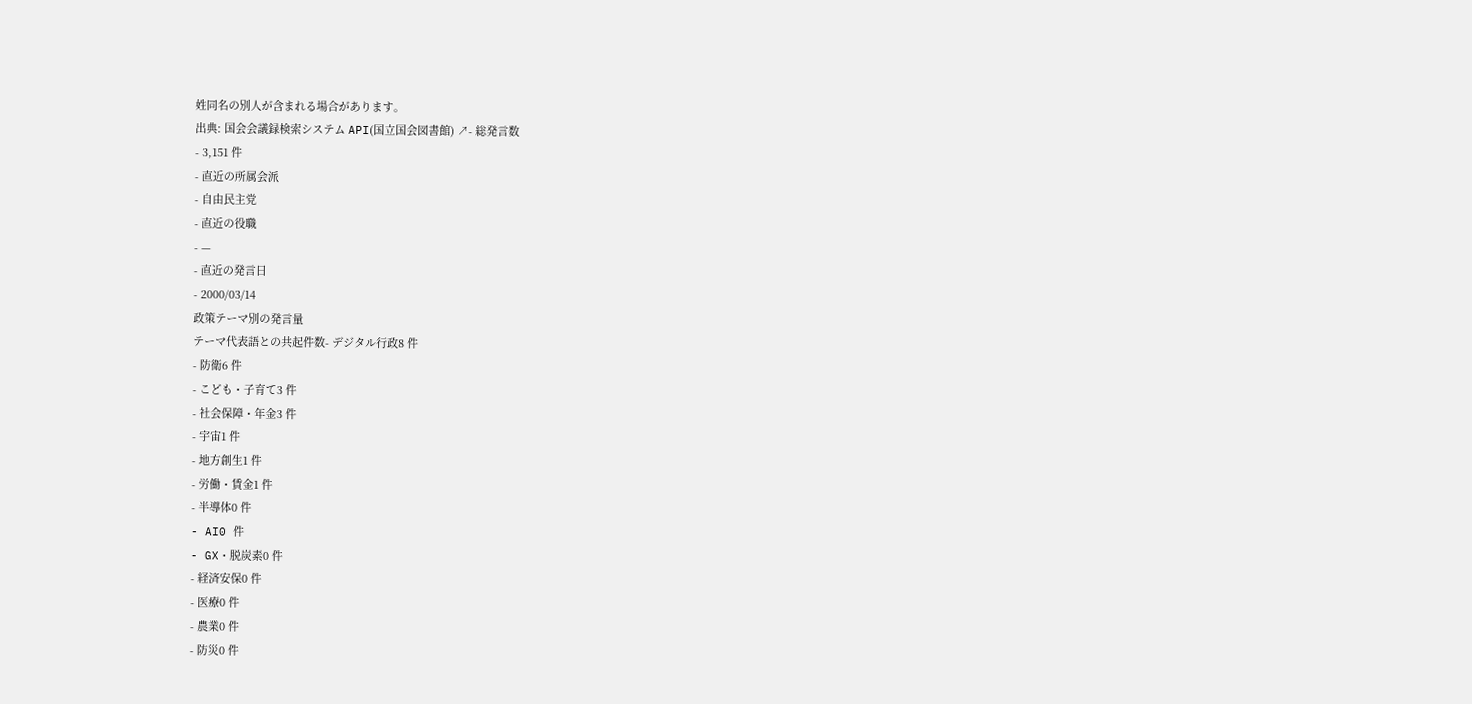姓同名の別人が含まれる場合があります。
出典: 国会会議録検索システム API(国立国会図書館) ↗- 総発言数
- 3,151 件
- 直近の所属会派
- 自由民主党
- 直近の役職
- —
- 直近の発言日
- 2000/03/14
政策テーマ別の発言量
テーマ代表語との共起件数- デジタル行政8 件
- 防衛6 件
- こども・子育て3 件
- 社会保障・年金3 件
- 宇宙1 件
- 地方創生1 件
- 労働・賃金1 件
- 半導体0 件
- AI0 件
- GX・脱炭素0 件
- 経済安保0 件
- 医療0 件
- 農業0 件
- 防災0 件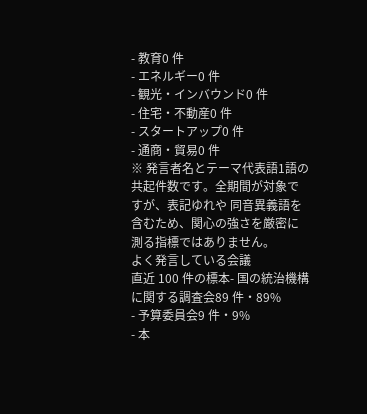- 教育0 件
- エネルギー0 件
- 観光・インバウンド0 件
- 住宅・不動産0 件
- スタートアップ0 件
- 通商・貿易0 件
※ 発言者名とテーマ代表語1語の共起件数です。全期間が対象ですが、表記ゆれや 同音異義語を含むため、関心の強さを厳密に測る指標ではありません。
よく発言している会議
直近 100 件の標本- 国の統治機構に関する調査会89 件・89%
- 予算委員会9 件・9%
- 本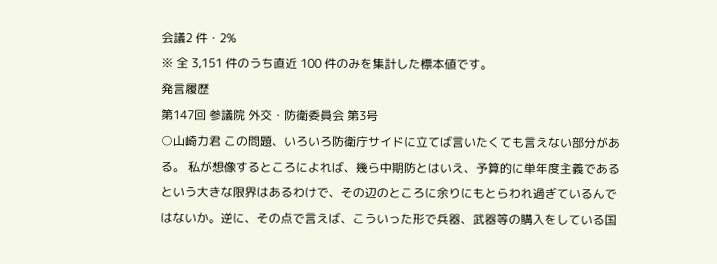会議2 件・2%
※ 全 3,151 件のうち直近 100 件のみを集計した標本値です。
発言履歴
第147回 参議院 外交・防衛委員会 第3号
○山崎力君 この問題、いろいろ防衛庁サイドに立てば言いたくても言えない部分がある。 私が想像するところによれば、幾ら中期防とはいえ、予算的に単年度主義であるという大きな限界はあるわけで、その辺のところに余りにもとらわれ過ぎているんではないか。逆に、その点で言えば、こういった形で兵器、武器等の購入をしている国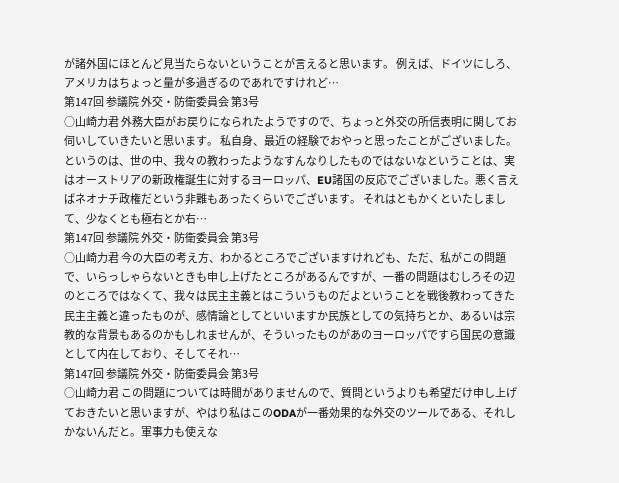が諸外国にほとんど見当たらないということが言えると思います。 例えば、ドイツにしろ、アメリカはちょっと量が多過ぎるのであれですけれど…
第147回 参議院 外交・防衛委員会 第3号
○山崎力君 外務大臣がお戻りになられたようですので、ちょっと外交の所信表明に関してお伺いしていきたいと思います。 私自身、最近の経験でおやっと思ったことがございました。というのは、世の中、我々の教わったようなすんなりしたものではないなということは、実はオーストリアの新政権誕生に対するヨーロッパ、EU諸国の反応でございました。悪く言えばネオナチ政権だという非難もあったくらいでございます。 それはともかくといたしまして、少なくとも極右とか右…
第147回 参議院 外交・防衛委員会 第3号
○山崎力君 今の大臣の考え方、わかるところでございますけれども、ただ、私がこの問題で、いらっしゃらないときも申し上げたところがあるんですが、一番の問題はむしろその辺のところではなくて、我々は民主主義とはこういうものだよということを戦後教わってきた民主主義と違ったものが、感情論としてといいますか民族としての気持ちとか、あるいは宗教的な背景もあるのかもしれませんが、そういったものがあのヨーロッパですら国民の意識として内在しており、そしてそれ…
第147回 参議院 外交・防衛委員会 第3号
○山崎力君 この問題については時間がありませんので、質問というよりも希望だけ申し上げておきたいと思いますが、やはり私はこのODAが一番効果的な外交のツールである、それしかないんだと。軍事力も使えな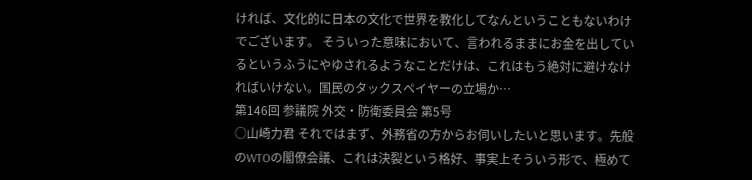ければ、文化的に日本の文化で世界を教化してなんということもないわけでございます。 そういった意味において、言われるままにお金を出しているというふうにやゆされるようなことだけは、これはもう絶対に避けなければいけない。国民のタックスペイヤーの立場か…
第146回 参議院 外交・防衛委員会 第5号
○山崎力君 それではまず、外務省の方からお伺いしたいと思います。先般のWTOの閣僚会議、これは決裂という格好、事実上そういう形で、極めて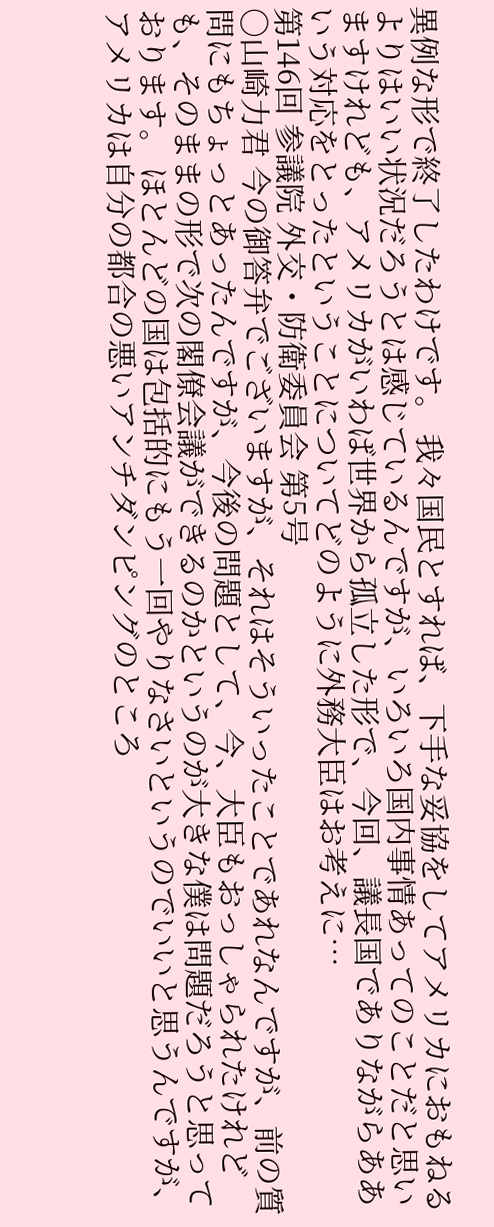異例な形で終了したわけです。 我々国民とすれば、下手な妥協をしてアメリカにおもねるよりはいい状況だろうとは感じているんですが、いろいろ国内事情あってのことだと思いますけれども、アメリカがいわば世界から孤立した形で、今回、議長国でありながらああいう対応をとったということについてどのように外務大臣はお考えに…
第146回 参議院 外交・防衛委員会 第5号
○山崎力君 今の御答弁でございますが、それはそういったことであれなんですが、前の質問にもちょっとあったんですが、今後の問題として、今、大臣もおっしゃられたけれども、そのままの形で次の閣僚会議ができるのかというのが大きな僕は問題だろうと思っております。 ほとんどの国は包括的にもう一回やりなさいというのでいいと思うんですが、アメリカは自分の都合の悪いアンチダンピングのところ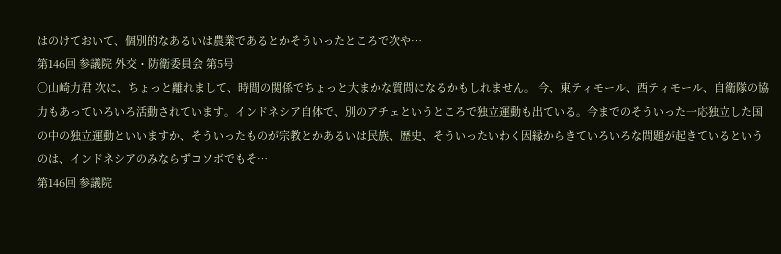はのけておいて、個別的なあるいは農業であるとかそういったところで次や…
第146回 参議院 外交・防衛委員会 第5号
○山崎力君 次に、ちょっと離れまして、時間の関係でちょっと大まかな質問になるかもしれません。 今、東ティモール、西ティモール、自衛隊の協力もあっていろいろ活動されています。インドネシア自体で、別のアチェというところで独立運動も出ている。今までのそういった一応独立した国の中の独立運動といいますか、そういったものが宗教とかあるいは民族、歴史、そういったいわく因縁からきていろいろな問題が起きているというのは、インドネシアのみならずコソボでもそ…
第146回 参議院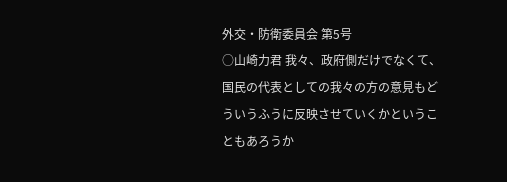外交・防衛委員会 第5号
○山崎力君 我々、政府側だけでなくて、国民の代表としての我々の方の意見もどういうふうに反映させていくかということもあろうか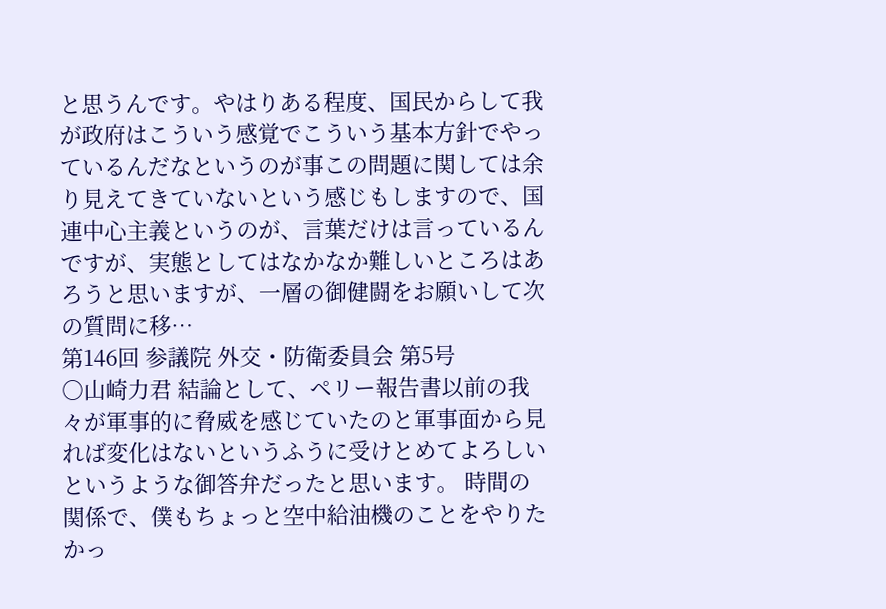と思うんです。やはりある程度、国民からして我が政府はこういう感覚でこういう基本方針でやっているんだなというのが事この問題に関しては余り見えてきていないという感じもしますので、国連中心主義というのが、言葉だけは言っているんですが、実態としてはなかなか難しいところはあろうと思いますが、一層の御健闘をお願いして次の質問に移…
第146回 参議院 外交・防衛委員会 第5号
○山崎力君 結論として、ペリー報告書以前の我々が軍事的に脅威を感じていたのと軍事面から見れば変化はないというふうに受けとめてよろしいというような御答弁だったと思います。 時間の関係で、僕もちょっと空中給油機のことをやりたかっ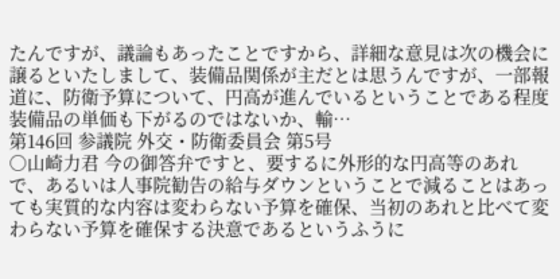たんですが、議論もあったことですから、詳細な意見は次の機会に譲るといたしまして、装備品関係が主だとは思うんですが、一部報道に、防衛予算について、円高が進んでいるということである程度装備品の単価も下がるのではないか、輸…
第146回 参議院 外交・防衛委員会 第5号
○山崎力君 今の御答弁ですと、要するに外形的な円高等のあれで、あるいは人事院勧告の給与ダウンということで減ることはあっても実質的な内容は変わらない予算を確保、当初のあれと比べて変わらない予算を確保する決意であるというふうに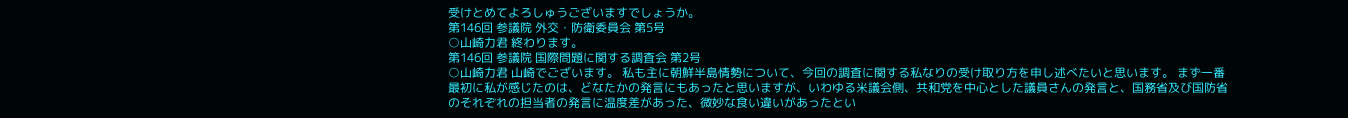受けとめてよろしゅうございますでしょうか。
第146回 参議院 外交・防衛委員会 第5号
○山崎力君 終わります。
第146回 参議院 国際問題に関する調査会 第2号
○山崎力君 山崎でございます。 私も主に朝鮮半島情勢について、今回の調査に関する私なりの受け取り方を申し述べたいと思います。 まず一番最初に私が感じたのは、どなたかの発言にもあったと思いますが、いわゆる米議会側、共和党を中心とした議員さんの発言と、国務省及び国防省のそれぞれの担当者の発言に温度差があった、微妙な食い違いがあったとい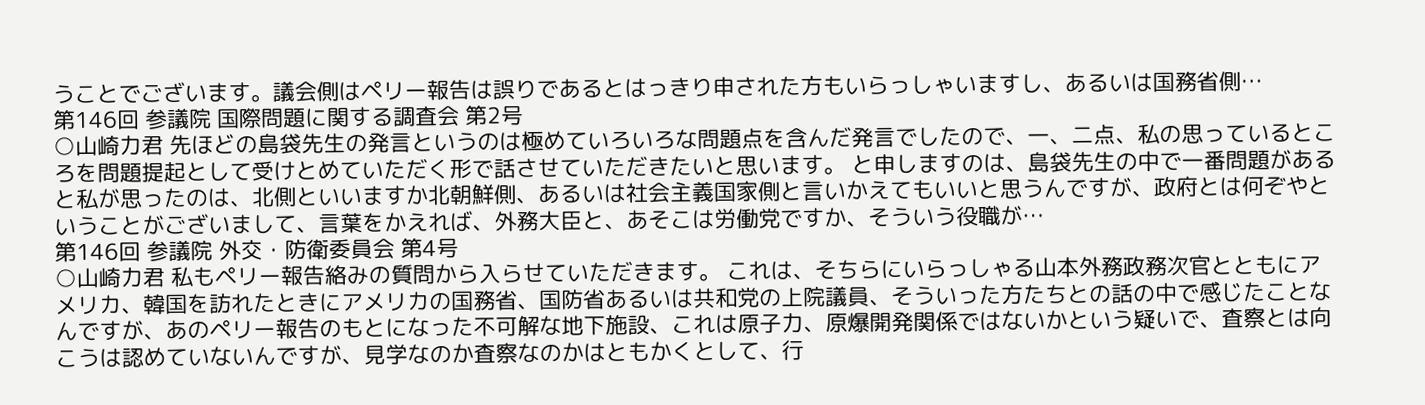うことでございます。議会側はペリー報告は誤りであるとはっきり申された方もいらっしゃいますし、あるいは国務省側…
第146回 参議院 国際問題に関する調査会 第2号
○山崎力君 先ほどの島袋先生の発言というのは極めていろいろな問題点を含んだ発言でしたので、一、二点、私の思っているところを問題提起として受けとめていただく形で話させていただきたいと思います。 と申しますのは、島袋先生の中で一番問題があると私が思ったのは、北側といいますか北朝鮮側、あるいは社会主義国家側と言いかえてもいいと思うんですが、政府とは何ぞやということがございまして、言葉をかえれば、外務大臣と、あそこは労働党ですか、そういう役職が…
第146回 参議院 外交・防衛委員会 第4号
○山崎力君 私もペリー報告絡みの質問から入らせていただきます。 これは、そちらにいらっしゃる山本外務政務次官とともにアメリカ、韓国を訪れたときにアメリカの国務省、国防省あるいは共和党の上院議員、そういった方たちとの話の中で感じたことなんですが、あのペリー報告のもとになった不可解な地下施設、これは原子力、原爆開発関係ではないかという疑いで、査察とは向こうは認めていないんですが、見学なのか査察なのかはともかくとして、行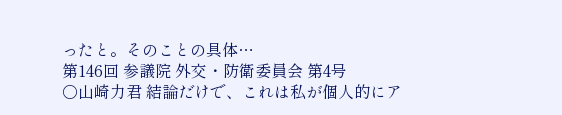ったと。そのことの具体…
第146回 参議院 外交・防衛委員会 第4号
○山崎力君 結論だけで、これは私が個人的にア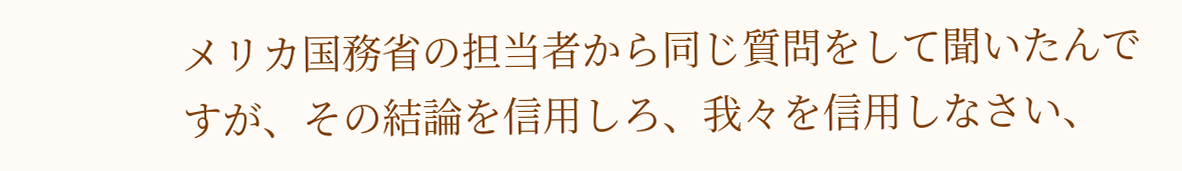メリカ国務省の担当者から同じ質問をして聞いたんですが、その結論を信用しろ、我々を信用しなさい、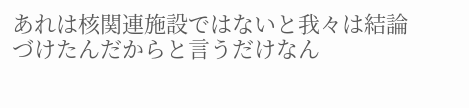あれは核関連施設ではないと我々は結論づけたんだからと言うだけなん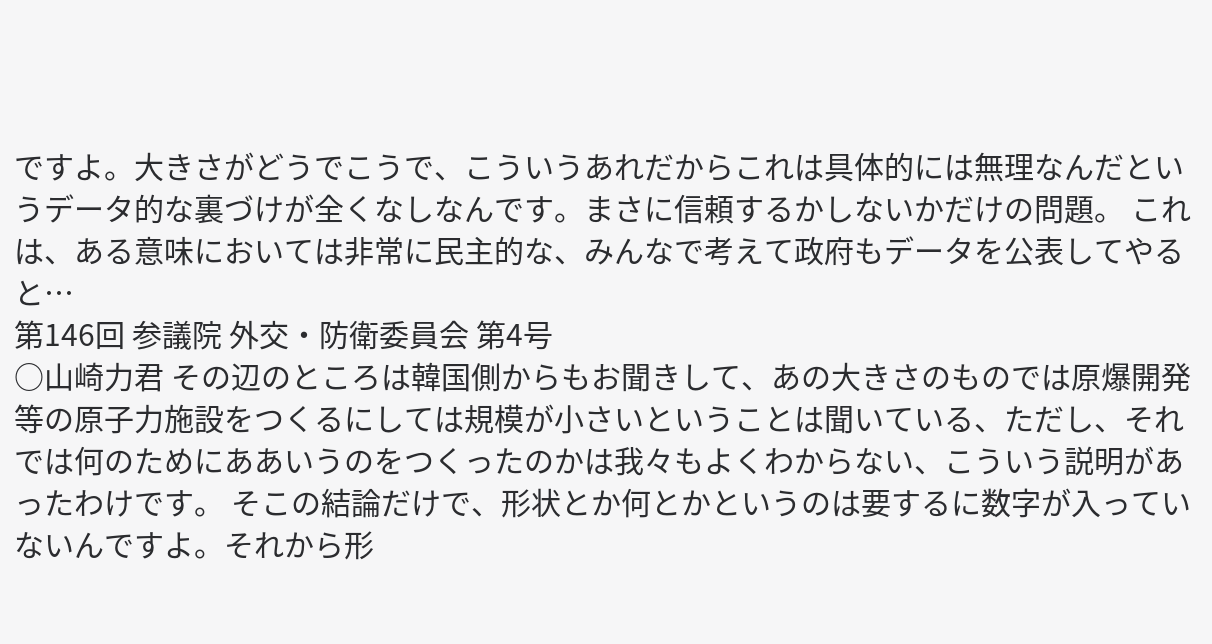ですよ。大きさがどうでこうで、こういうあれだからこれは具体的には無理なんだというデータ的な裏づけが全くなしなんです。まさに信頼するかしないかだけの問題。 これは、ある意味においては非常に民主的な、みんなで考えて政府もデータを公表してやると…
第146回 参議院 外交・防衛委員会 第4号
○山崎力君 その辺のところは韓国側からもお聞きして、あの大きさのものでは原爆開発等の原子力施設をつくるにしては規模が小さいということは聞いている、ただし、それでは何のためにああいうのをつくったのかは我々もよくわからない、こういう説明があったわけです。 そこの結論だけで、形状とか何とかというのは要するに数字が入っていないんですよ。それから形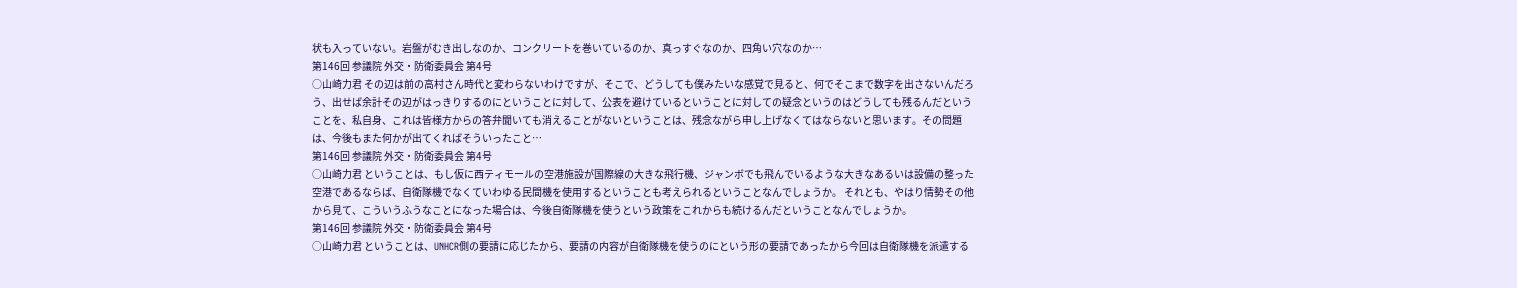状も入っていない。岩盤がむき出しなのか、コンクリートを巻いているのか、真っすぐなのか、四角い穴なのか…
第146回 参議院 外交・防衛委員会 第4号
○山崎力君 その辺は前の高村さん時代と変わらないわけですが、そこで、どうしても僕みたいな感覚で見ると、何でそこまで数字を出さないんだろう、出せば余計その辺がはっきりするのにということに対して、公表を避けているということに対しての疑念というのはどうしても残るんだということを、私自身、これは皆様方からの答弁聞いても消えることがないということは、残念ながら申し上げなくてはならないと思います。その問題は、今後もまた何かが出てくればそういったこと…
第146回 参議院 外交・防衛委員会 第4号
○山崎力君 ということは、もし仮に西ティモールの空港施設が国際線の大きな飛行機、ジャンボでも飛んでいるような大きなあるいは設備の整った空港であるならば、自衛隊機でなくていわゆる民間機を使用するということも考えられるということなんでしょうか。 それとも、やはり情勢その他から見て、こういうふうなことになった場合は、今後自衛隊機を使うという政策をこれからも続けるんだということなんでしょうか。
第146回 参議院 外交・防衛委員会 第4号
○山崎力君 ということは、UNHCR側の要請に応じたから、要請の内容が自衛隊機を使うのにという形の要請であったから今回は自衛隊機を派遣する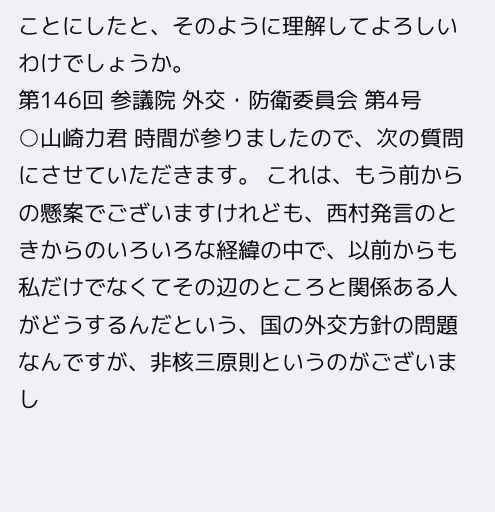ことにしたと、そのように理解してよろしいわけでしょうか。
第146回 参議院 外交・防衛委員会 第4号
○山崎力君 時間が参りましたので、次の質問にさせていただきます。 これは、もう前からの懸案でございますけれども、西村発言のときからのいろいろな経緯の中で、以前からも私だけでなくてその辺のところと関係ある人がどうするんだという、国の外交方針の問題なんですが、非核三原則というのがございまし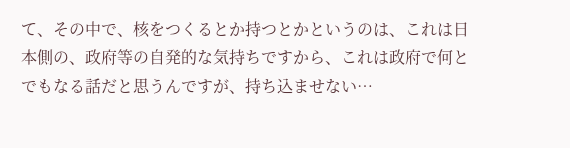て、その中で、核をつくるとか持つとかというのは、これは日本側の、政府等の自発的な気持ちですから、これは政府で何とでもなる話だと思うんですが、持ち込ませない…